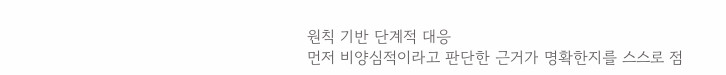원칙 기반 단계적 대응
먼저 비양심적이라고 판단한 근거가 명확한지를 스스로 점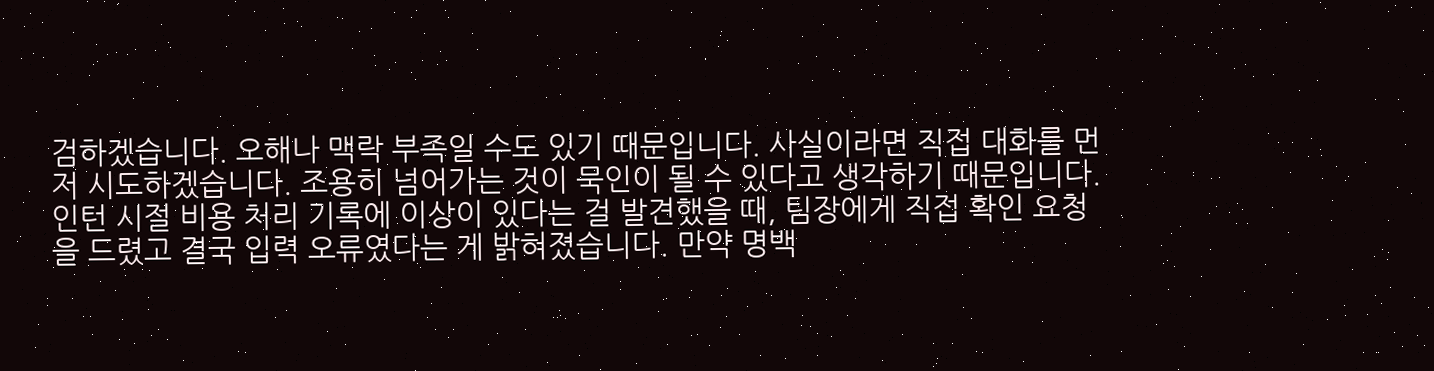검하겠습니다. 오해나 맥락 부족일 수도 있기 때문입니다. 사실이라면 직접 대화를 먼저 시도하겠습니다. 조용히 넘어가는 것이 묵인이 될 수 있다고 생각하기 때문입니다. 인턴 시절 비용 처리 기록에 이상이 있다는 걸 발견했을 때, 팀장에게 직접 확인 요청을 드렸고 결국 입력 오류였다는 게 밝혀졌습니다. 만약 명백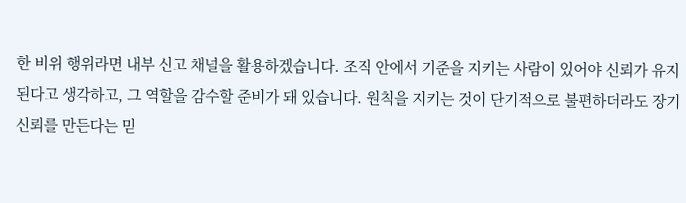한 비위 행위라면 내부 신고 채널을 활용하겠습니다. 조직 안에서 기준을 지키는 사람이 있어야 신뢰가 유지된다고 생각하고, 그 역할을 감수할 준비가 돼 있습니다. 원칙을 지키는 것이 단기적으로 불편하더라도 장기 신뢰를 만든다는 믿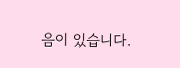음이 있습니다.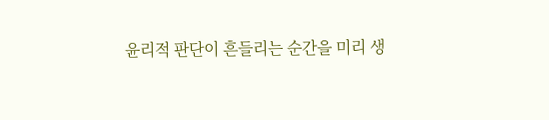윤리적 판단이 흔들리는 순간을 미리 생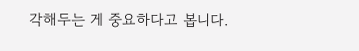각해두는 게 중요하다고 봅니다.